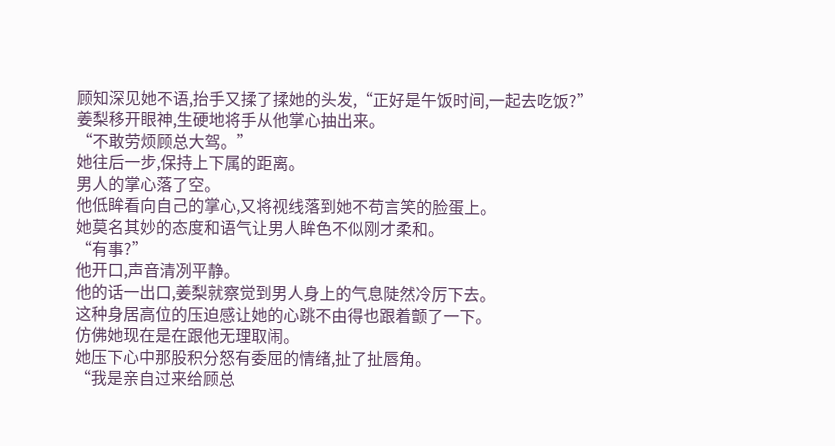顾知深见她不语,抬手又揉了揉她的头发,“正好是午饭时间,一起去吃饭?”
姜梨移开眼神,生硬地将手从他掌心抽出来。
“不敢劳烦顾总大驾。”
她往后一步,保持上下属的距离。
男人的掌心落了空。
他低眸看向自己的掌心,又将视线落到她不苟言笑的脸蛋上。
她莫名其妙的态度和语气让男人眸色不似刚才柔和。
“有事?”
他开口,声音清冽平静。
他的话一出口,姜梨就察觉到男人身上的气息陡然冷厉下去。
这种身居高位的压迫感让她的心跳不由得也跟着颤了一下。
仿佛她现在是在跟他无理取闹。
她压下心中那股积分怒有委屈的情绪,扯了扯唇角。
“我是亲自过来给顾总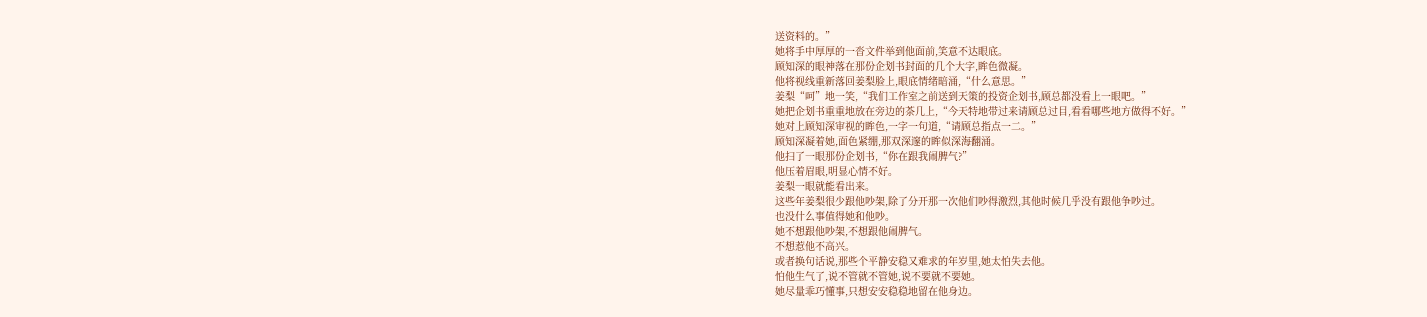送资料的。”
她将手中厚厚的一沓文件举到他面前,笑意不达眼底。
顾知深的眼神落在那份企划书封面的几个大字,眸色微凝。
他将视线重新落回姜梨脸上,眼底情绪暗涌,“什么意思。”
姜梨“呵”地一笑,“我们工作室之前送到天策的投资企划书,顾总都没看上一眼吧。”
她把企划书重重地放在旁边的茶几上,“今天特地带过来请顾总过目,看看哪些地方做得不好。”
她对上顾知深审视的眸色,一字一句道,“请顾总指点一二。”
顾知深凝着她,面色紧绷,那双深邃的眸似深海翻涌。
他扫了一眼那份企划书,“你在跟我闹脾气?”
他压着眉眼,明显心情不好。
姜梨一眼就能看出来。
这些年姜梨很少跟他吵架,除了分开那一次他们吵得激烈,其他时候几乎没有跟他争吵过。
也没什么事值得她和他吵。
她不想跟他吵架,不想跟他闹脾气。
不想惹他不高兴。
或者换句话说,那些个平静安稳又难求的年岁里,她太怕失去他。
怕他生气了,说不管就不管她,说不要就不要她。
她尽量乖巧懂事,只想安安稳稳地留在他身边。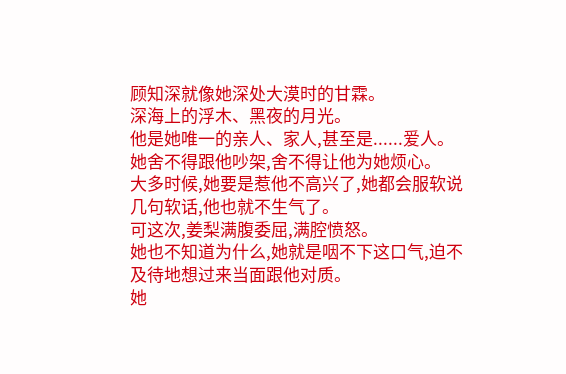顾知深就像她深处大漠时的甘霖。
深海上的浮木、黑夜的月光。
他是她唯一的亲人、家人,甚至是......爱人。
她舍不得跟他吵架,舍不得让他为她烦心。
大多时候,她要是惹他不高兴了,她都会服软说几句软话,他也就不生气了。
可这次,姜梨满腹委屈,满腔愤怒。
她也不知道为什么,她就是咽不下这口气,迫不及待地想过来当面跟他对质。
她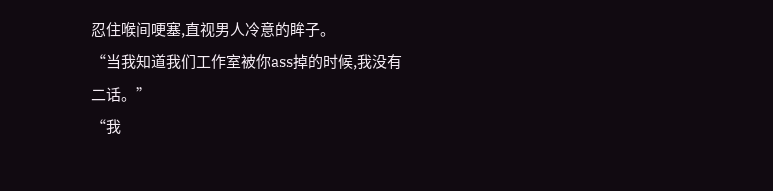忍住喉间哽塞,直视男人冷意的眸子。
“当我知道我们工作室被你ass掉的时候,我没有二话。”
“我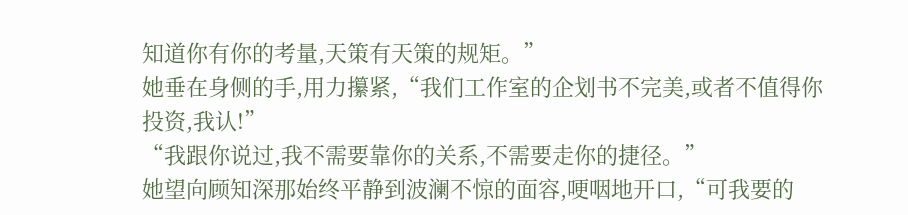知道你有你的考量,天策有天策的规矩。”
她垂在身侧的手,用力攥紧,“我们工作室的企划书不完美,或者不值得你投资,我认!”
“我跟你说过,我不需要靠你的关系,不需要走你的捷径。”
她望向顾知深那始终平静到波澜不惊的面容,哽咽地开口,“可我要的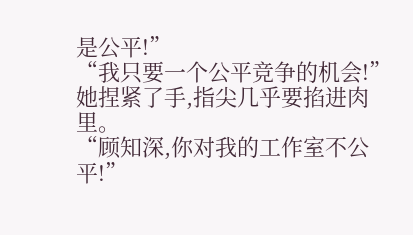是公平!”
“我只要一个公平竞争的机会!”
她捏紧了手,指尖几乎要掐进肉里。
“顾知深,你对我的工作室不公平!”